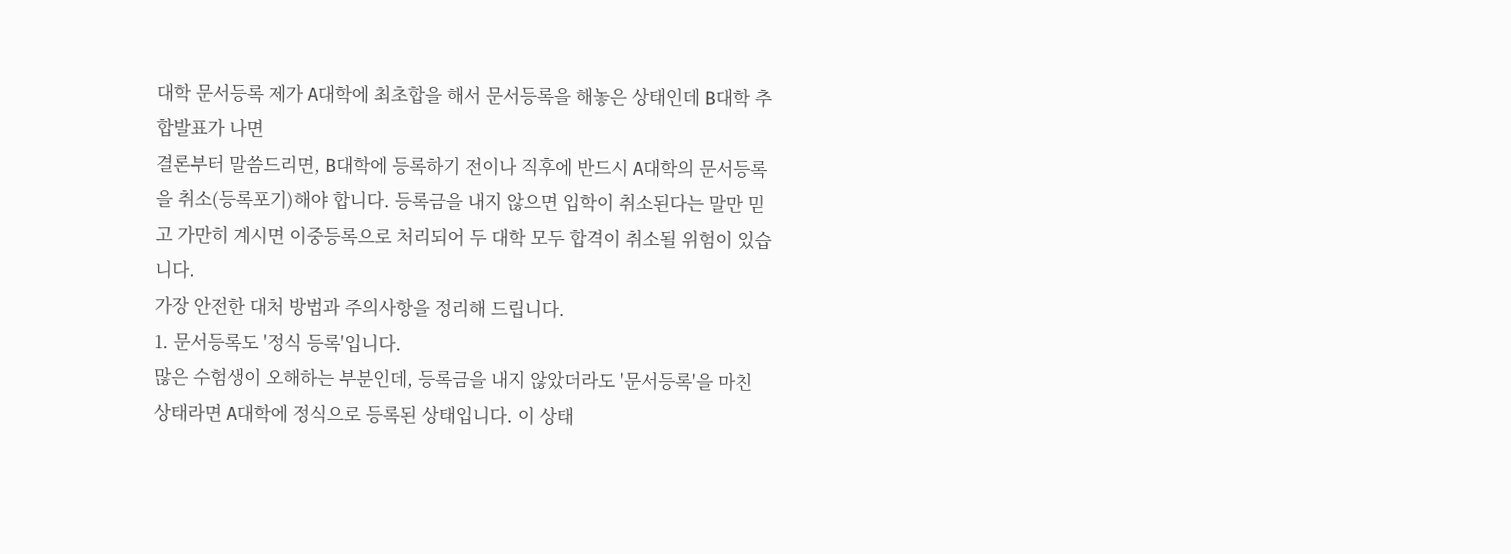대학 문서등록 제가 A대학에 최초합을 해서 문서등록을 해놓은 상태인데 B대학 추합발표가 나면
결론부터 말씀드리면, B대학에 등록하기 전이나 직후에 반드시 A대학의 문서등록을 취소(등록포기)해야 합니다. 등록금을 내지 않으면 입학이 취소된다는 말만 믿고 가만히 계시면 이중등록으로 처리되어 두 대학 모두 합격이 취소될 위험이 있습니다.
가장 안전한 대처 방법과 주의사항을 정리해 드립니다.
1. 문서등록도 '정식 등록'입니다.
많은 수험생이 오해하는 부분인데, 등록금을 내지 않았더라도 '문서등록'을 마친 상태라면 A대학에 정식으로 등록된 상태입니다. 이 상태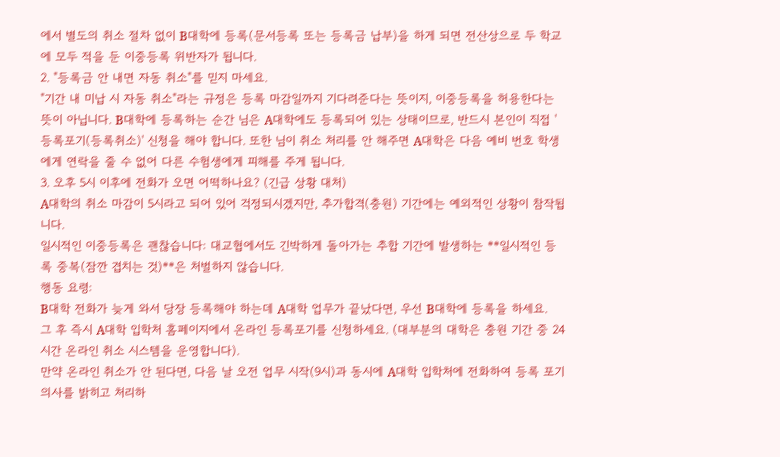에서 별도의 취소 절차 없이 B대학에 등록(문서등록 또는 등록금 납부)을 하게 되면 전산상으로 두 학교에 모두 적을 둔 이중등록 위반자가 됩니다.
2. "등록금 안 내면 자동 취소"를 믿지 마세요.
"기간 내 미납 시 자동 취소"라는 규정은 등록 마감일까지 기다려준다는 뜻이지, 이중등록을 허용한다는 뜻이 아닙니다. B대학에 등록하는 순간 님은 A대학에도 등록되어 있는 상태이므로, 반드시 본인이 직접 '등록포기(등록취소)' 신청을 해야 합니다. 또한 님이 취소 처리를 안 해주면 A대학은 다음 예비 번호 학생에게 연락을 줄 수 없어 다른 수험생에게 피해를 주게 됩니다.
3. 오후 5시 이후에 전화가 오면 어떡하나요? (긴급 상황 대처)
A대학의 취소 마감이 5시라고 되어 있어 걱정되시겠지만, 추가합격(충원) 기간에는 예외적인 상황이 참작됩니다.
일시적인 이중등록은 괜찮습니다: 대교협에서도 긴박하게 돌아가는 추합 기간에 발생하는 **일시적인 등록 중복(잠깐 겹치는 것)**은 처벌하지 않습니다.
행동 요령:
B대학 전화가 늦게 와서 당장 등록해야 하는데 A대학 업무가 끝났다면, 우선 B대학에 등록을 하세요.
그 후 즉시 A대학 입학처 홈페이지에서 온라인 등록포기를 신청하세요. (대부분의 대학은 충원 기간 중 24시간 온라인 취소 시스템을 운영합니다).
만약 온라인 취소가 안 된다면, 다음 날 오전 업무 시작(9시)과 동시에 A대학 입학처에 전화하여 등록 포기 의사를 밝히고 처리하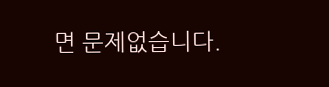면 문제없습니다.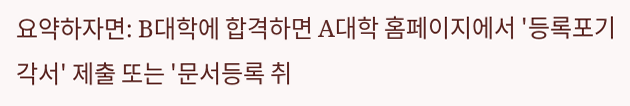요약하자면: B대학에 합격하면 A대학 홈페이지에서 '등록포기각서' 제출 또는 '문서등록 취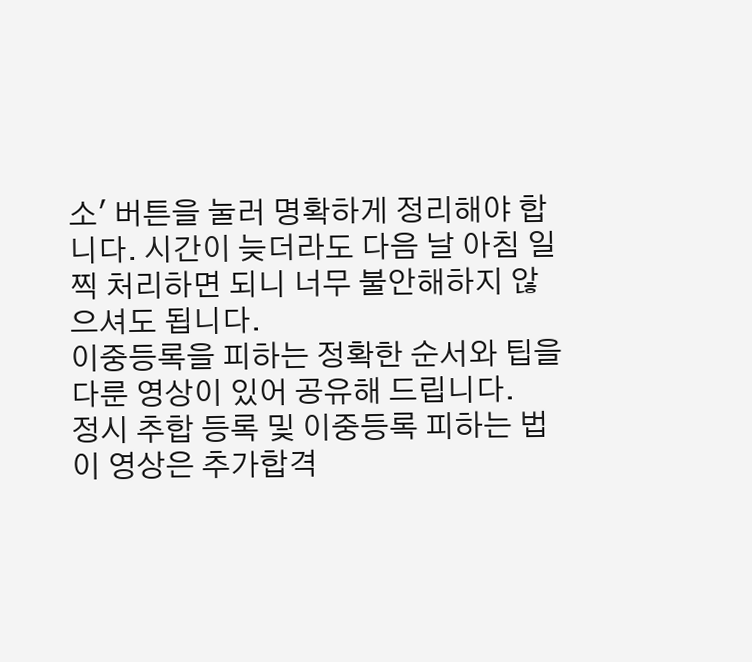소' 버튼을 눌러 명확하게 정리해야 합니다. 시간이 늦더라도 다음 날 아침 일찍 처리하면 되니 너무 불안해하지 않으셔도 됩니다.
이중등록을 피하는 정확한 순서와 팁을 다룬 영상이 있어 공유해 드립니다.
정시 추합 등록 및 이중등록 피하는 법 이 영상은 추가합격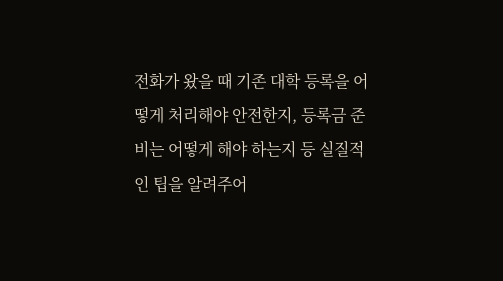전화가 왔을 때 기존 대학 등록을 어떻게 처리해야 안전한지, 등록금 준비는 어떻게 해야 하는지 등 실질적인 팁을 알려주어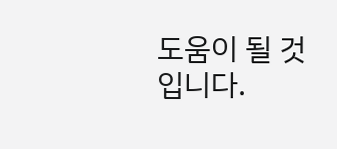도움이 될 것입니다.